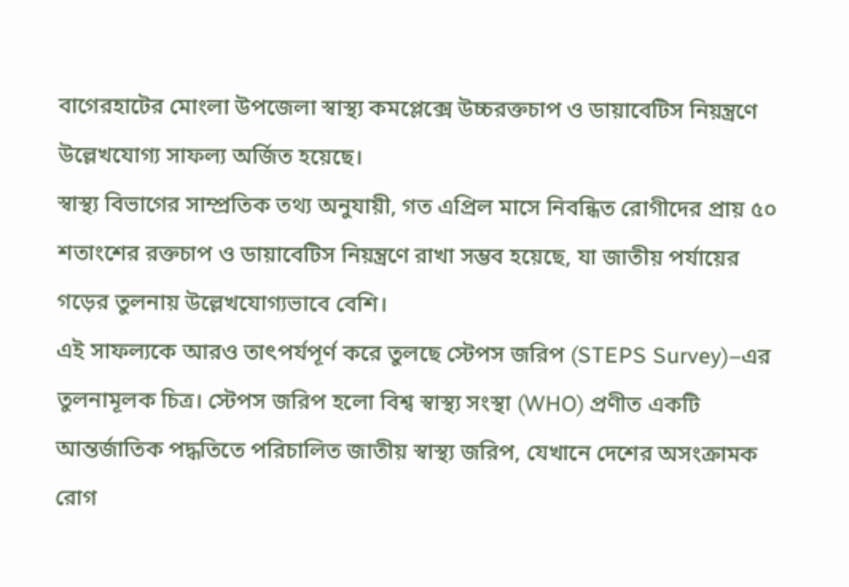বাগেরহাটের মোংলা উপজেলা স্বাস্থ্য কমপ্লেক্সে উচ্চরক্তচাপ ও ডায়াবেটিস নিয়ন্ত্রণে উল্লেখযোগ্য সাফল্য অর্জিত হয়েছে।
স্বাস্থ্য বিভাগের সাম্প্রতিক তথ্য অনুযায়ী, গত এপ্রিল মাসে নিবন্ধিত রোগীদের প্রায় ৫০ শতাংশের রক্তচাপ ও ডায়াবেটিস নিয়ন্ত্রণে রাখা সম্ভব হয়েছে, যা জাতীয় পর্যায়ের গড়ের তুলনায় উল্লেখযোগ্যভাবে বেশি।
এই সাফল্যকে আরও তাৎপর্যপূর্ণ করে তুলছে স্টেপস জরিপ (STEPS Survey)–এর তুলনামূলক চিত্র। স্টেপস জরিপ হলো বিশ্ব স্বাস্থ্য সংস্থা (WHO) প্রণীত একটি আন্তর্জাতিক পদ্ধতিতে পরিচালিত জাতীয় স্বাস্থ্য জরিপ, যেখানে দেশের অসংক্রামক রোগ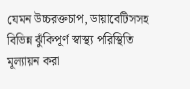যেমন উচ্চরক্তচাপ, ডায়াবেটিসসহ বিভিন্ন ঝুঁকিপূর্ণ স্বাস্থ্য পরিস্থিতি মূল্যায়ন করা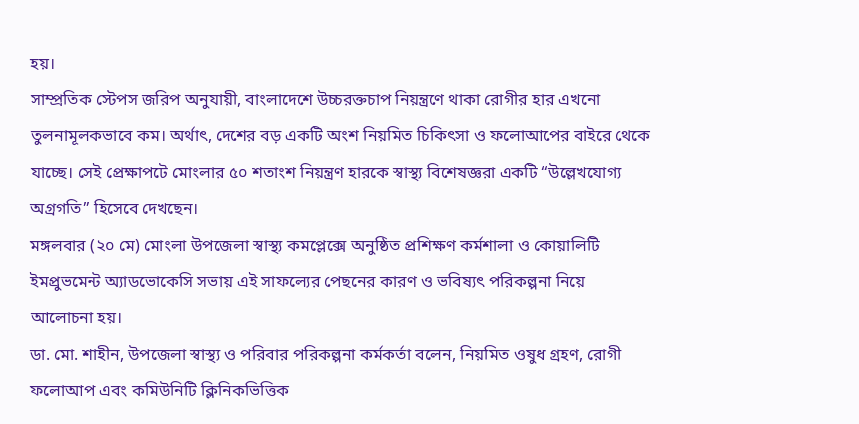হয়।
সাম্প্রতিক স্টেপস জরিপ অনুযায়ী, বাংলাদেশে উচ্চরক্তচাপ নিয়ন্ত্রণে থাকা রোগীর হার এখনো তুলনামূলকভাবে কম। অর্থাৎ, দেশের বড় একটি অংশ নিয়মিত চিকিৎসা ও ফলোআপের বাইরে থেকে যাচ্ছে। সেই প্রেক্ষাপটে মোংলার ৫০ শতাংশ নিয়ন্ত্রণ হারকে স্বাস্থ্য বিশেষজ্ঞরা একটি “উল্লেখযোগ্য অগ্রগতি” হিসেবে দেখছেন।
মঙ্গলবার (২০ মে) মোংলা উপজেলা স্বাস্থ্য কমপ্লেক্সে অনুষ্ঠিত প্রশিক্ষণ কর্মশালা ও কোয়ালিটি ইমপ্রুভমেন্ট অ্যাডভোকেসি সভায় এই সাফল্যের পেছনের কারণ ও ভবিষ্যৎ পরিকল্পনা নিয়ে আলোচনা হয়।
ডা. মো. শাহীন, উপজেলা স্বাস্থ্য ও পরিবার পরিকল্পনা কর্মকর্তা বলেন, নিয়মিত ওষুধ গ্রহণ, রোগী ফলোআপ এবং কমিউনিটি ক্লিনিকভিত্তিক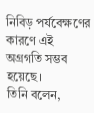নিবিড় পর্যবেক্ষণের কারণে এই অগ্রগতি সম্ভব হয়েছে।
তিনি বলেন,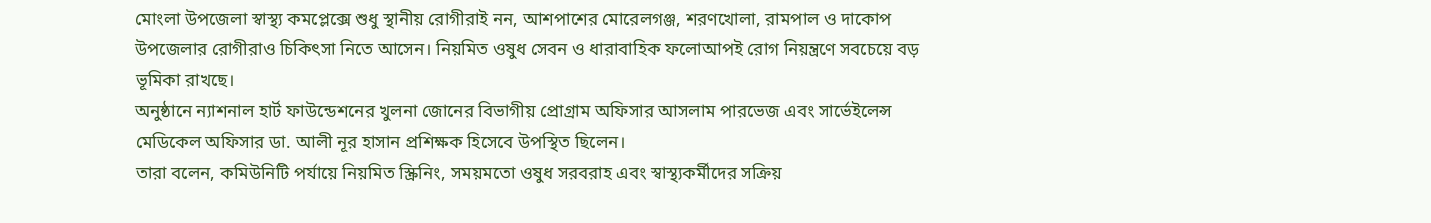মোংলা উপজেলা স্বাস্থ্য কমপ্লেক্সে শুধু স্থানীয় রোগীরাই নন, আশপাশের মোরেলগঞ্জ, শরণখোলা, রামপাল ও দাকোপ উপজেলার রোগীরাও চিকিৎসা নিতে আসেন। নিয়মিত ওষুধ সেবন ও ধারাবাহিক ফলোআপই রোগ নিয়ন্ত্রণে সবচেয়ে বড় ভূমিকা রাখছে।
অনুষ্ঠানে ন্যাশনাল হার্ট ফাউন্ডেশনের খুলনা জোনের বিভাগীয় প্রোগ্রাম অফিসার আসলাম পারভেজ এবং সার্ভেইলেন্স মেডিকেল অফিসার ডা. আলী নূর হাসান প্রশিক্ষক হিসেবে উপস্থিত ছিলেন।
তারা বলেন, কমিউনিটি পর্যায়ে নিয়মিত স্ক্রিনিং, সময়মতো ওষুধ সরবরাহ এবং স্বাস্থ্যকর্মীদের সক্রিয়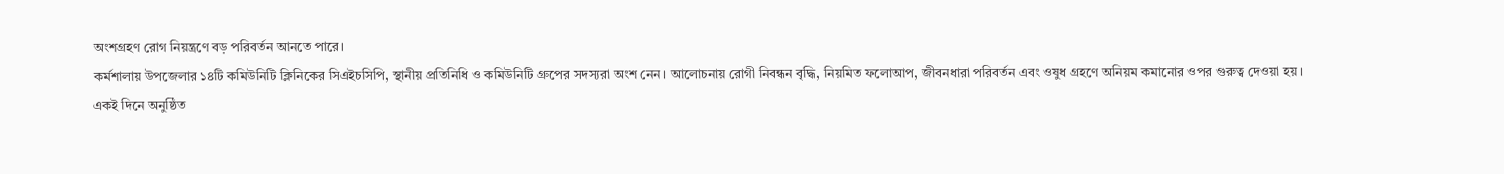অংশগ্রহণ রোগ নিয়ন্ত্রণে বড় পরিবর্তন আনতে পারে।
কর্মশালায় উপজেলার ১৪টি কমিউনিটি ক্লিনিকের সিএইচসিপি, স্থানীয় প্রতিনিধি ও কমিউনিটি গ্রুপের সদস্যরা অংশ নেন। আলোচনায় রোগী নিবন্ধন বৃদ্ধি, নিয়মিত ফলোআপ, জীবনধারা পরিবর্তন এবং ওষুধ গ্রহণে অনিয়ম কমানোর ওপর গুরুত্ব দেওয়া হয়।
একই দিনে অনুষ্ঠিত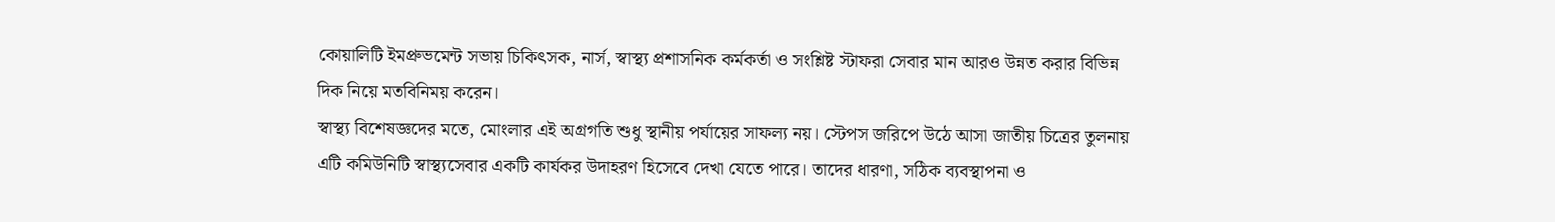কোয়ালিটি ইমপ্রুভমেন্ট সভায় চিকিৎসক, নার্স, স্বাস্থ্য প্রশাসনিক কর্মকর্তা ও সংশ্লিষ্ট স্টাফরা সেবার মান আরও উন্নত করার বিভিন্ন দিক নিয়ে মতবিনিময় করেন।
স্বাস্থ্য বিশেষজ্ঞদের মতে, মোংলার এই অগ্রগতি শুধু স্থানীয় পর্যায়ের সাফল্য নয়। স্টেপস জরিপে উঠে আসা জাতীয় চিত্রের তুলনায় এটি কমিউনিটি স্বাস্থ্যসেবার একটি কার্যকর উদাহরণ হিসেবে দেখা যেতে পারে। তাদের ধারণা, সঠিক ব্যবস্থাপনা ও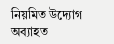নিয়মিত উদ্যোগ অব্যাহত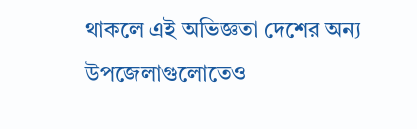থাকলে এই অভিজ্ঞতা দেশের অন্য উপজেলাগুলোতেও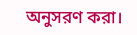অনুসরণ করা।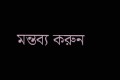মন্তব্য করুন